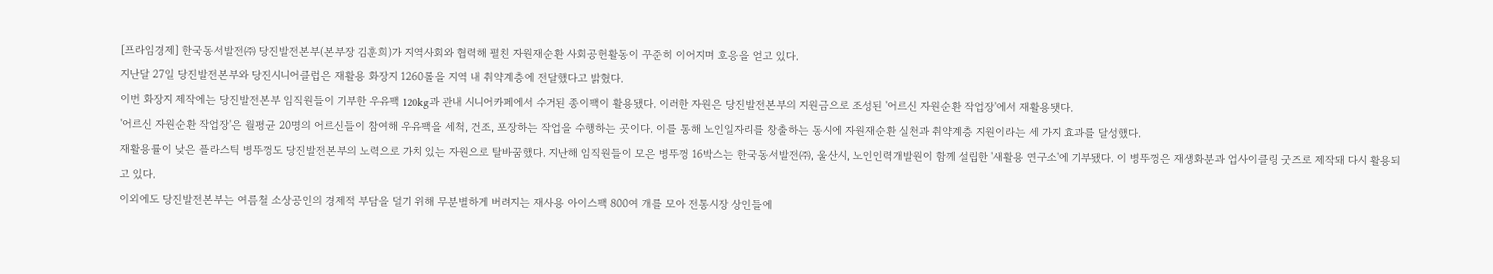[프라임경제] 한국동서발전㈜ 당진발전본부(본부장 김훈희)가 지역사회와 협력해 펼친 자원재순환 사회공헌활동이 꾸준히 이어지며 호응을 얻고 있다.
지난달 27일 당진발전본부와 당진시니어클럽은 재활용 화장지 1260롤을 지역 내 취약계층에 전달했다고 밝혔다.
이번 화장지 제작에는 당진발전본부 임직원들이 기부한 우유팩 120kg과 관내 시니어카페에서 수거된 종이팩이 활용됐다. 이러한 자원은 당진발전본부의 지원금으로 조성된 '어르신 자원순환 작업장'에서 재활용됏다.
'어르신 자원순환 작업장'은 월평균 20명의 어르신들이 참여해 우유팩을 세척, 건조, 포장하는 작업을 수행하는 곳이다. 이를 통해 노인일자리를 창출하는 동시에 자원재순환 실천과 취약계층 지원이라는 세 가지 효과를 달성했다.
재활용률이 낮은 플라스틱 병뚜껑도 당진발전본부의 노력으로 가치 있는 자원으로 탈바꿈했다. 지난해 임직원들이 모은 병뚜껑 16박스는 한국동서발전㈜, 울산시, 노인인력개발원이 함께 설립한 '새활용 연구소'에 기부됐다. 이 병뚜껑은 재생화분과 업사이클링 굿즈로 제작돼 다시 활용되고 있다.
이외에도 당진발전본부는 여름철 소상공인의 경제적 부담을 덜기 위해 무분별하게 버려지는 재사용 아이스팩 800여 개를 모아 전통시장 상인들에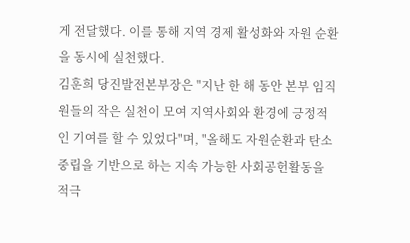게 전달했다. 이를 통해 지역 경제 활성화와 자원 순환을 동시에 실천했다.
김훈희 당진발전본부장은 "지난 한 해 동안 본부 임직원들의 작은 실천이 모여 지역사회와 환경에 긍정적인 기여를 할 수 있었다"며, "올해도 자원순환과 탄소중립을 기반으로 하는 지속 가능한 사회공헌활동을 적극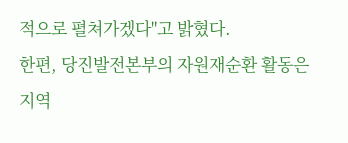적으로 펼쳐가겠다"고 밝혔다.
한편, 당진발전본부의 자원재순환 활동은 지역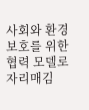사회와 환경 보호를 위한 협력 모델로 자리매김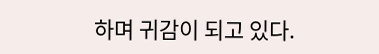하며 귀감이 되고 있다.